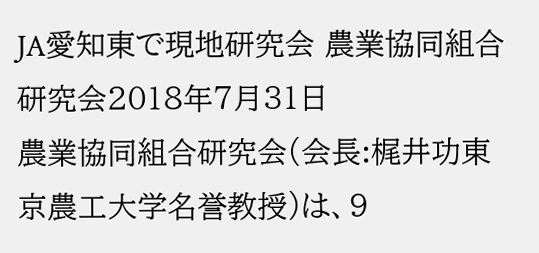JA愛知東で現地研究会 農業協同組合研究会2018年7月31日
農業協同組合研究会(会長:梶井功東京農工大学名誉教授)は、9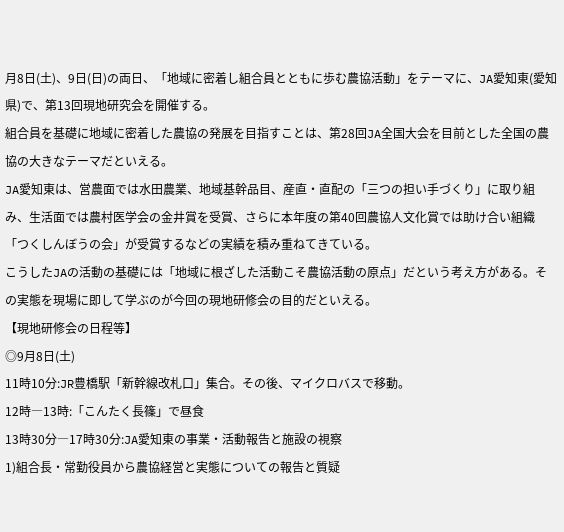月8日(土)、9日(日)の両日、「地域に密着し組合員とともに歩む農協活動」をテーマに、JA愛知東(愛知県)で、第13回現地研究会を開催する。
組合員を基礎に地域に密着した農協の発展を目指すことは、第28回JA全国大会を目前とした全国の農協の大きなテーマだといえる。
JA愛知東は、営農面では水田農業、地域基幹品目、産直・直配の「三つの担い手づくり」に取り組み、生活面では農村医学会の金井賞を受賞、さらに本年度の第40回農協人文化賞では助け合い組織「つくしんぼうの会」が受賞するなどの実績を積み重ねてきている。
こうしたJAの活動の基礎には「地域に根ざした活動こそ農協活動の原点」だという考え方がある。その実態を現場に即して学ぶのが今回の現地研修会の目的だといえる。
【現地研修会の日程等】
◎9月8日(土)
11時10分:JR豊橋駅「新幹線改札口」集合。その後、マイクロバスで移動。
12時―13時:「こんたく長篠」で昼食
13時30分―17時30分:JA愛知東の事業・活動報告と施設の視察
1)組合長・常勤役員から農協経営と実態についての報告と質疑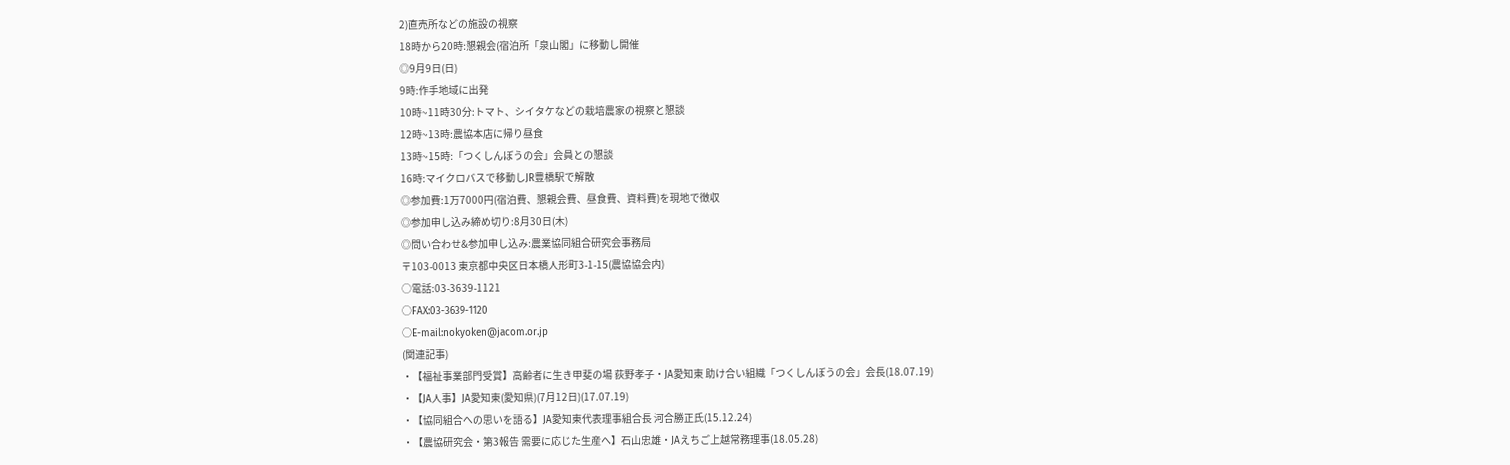2)直売所などの施設の視察
18時から20時:懇親会(宿泊所「泉山閣」に移動し開催
◎9月9日(日)
9時:作手地域に出発
10時~11時30分:トマト、シイタケなどの栽培農家の視察と懇談
12時~13時:農協本店に帰り昼食
13時~15時:「つくしんぼうの会」会員との懇談
16時:マイクロバスで移動しJR豊橋駅で解散
◎参加費:1万7000円(宿泊費、懇親会費、昼食費、資料費)を現地で徴収
◎参加申し込み締め切り:8月30日(木)
◎問い合わせ&参加申し込み:農業協同組合研究会事務局
〒103-0013 東京都中央区日本橋人形町3-1-15(農協協会内)
○電話:03-3639-1121
○FAX:03-3639-1120
○E-mail:nokyoken@jacom.or.jp
(関連記事)
・【福祉事業部門受賞】高齢者に生き甲斐の場 荻野孝子・JA愛知東 助け合い組織「つくしんぼうの会」会長(18.07.19)
・【JA人事】JA愛知東(愛知県)(7月12日)(17.07.19)
・【協同組合への思いを語る】JA愛知東代表理事組合長 河合勝正氏(15.12.24)
・【農協研究会・第3報告 需要に応じた生産へ】石山忠雄・JAえちご上越常務理事(18.05.28)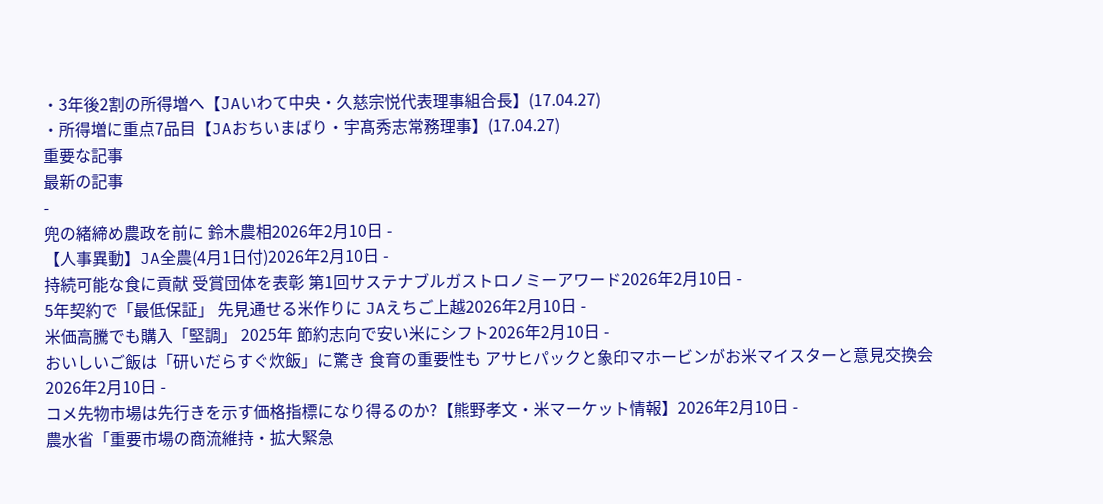・3年後2割の所得増へ【JAいわて中央・久慈宗悦代表理事組合長】(17.04.27)
・所得増に重点7品目【JAおちいまばり・宇髙秀志常務理事】(17.04.27)
重要な記事
最新の記事
-
兜の緒締め農政を前に 鈴木農相2026年2月10日 -
【人事異動】JA全農(4月1日付)2026年2月10日 -
持続可能な食に貢献 受賞団体を表彰 第1回サステナブルガストロノミーアワード2026年2月10日 -
5年契約で「最低保証」 先見通せる米作りに JAえちご上越2026年2月10日 -
米価高騰でも購入「堅調」 2025年 節約志向で安い米にシフト2026年2月10日 -
おいしいご飯は「研いだらすぐ炊飯」に驚き 食育の重要性も アサヒパックと象印マホービンがお米マイスターと意見交換会2026年2月10日 -
コメ先物市場は先行きを示す価格指標になり得るのか?【熊野孝文・米マーケット情報】2026年2月10日 -
農水省「重要市場の商流維持・拡大緊急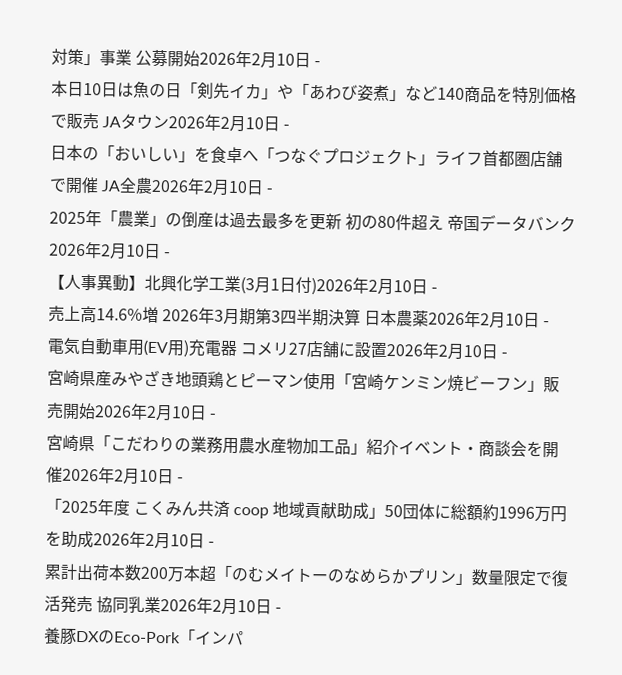対策」事業 公募開始2026年2月10日 -
本日10日は魚の日「剣先イカ」や「あわび姿煮」など140商品を特別価格で販売 JAタウン2026年2月10日 -
日本の「おいしい」を食卓へ「つなぐプロジェクト」ライフ首都圏店舗で開催 JA全農2026年2月10日 -
2025年「農業」の倒産は過去最多を更新 初の80件超え 帝国データバンク2026年2月10日 -
【人事異動】北興化学工業(3月1日付)2026年2月10日 -
売上高14.6%増 2026年3月期第3四半期決算 日本農薬2026年2月10日 -
電気自動車用(EV用)充電器 コメリ27店舗に設置2026年2月10日 -
宮崎県産みやざき地頭鶏とピーマン使用「宮崎ケンミン焼ビーフン」販売開始2026年2月10日 -
宮崎県「こだわりの業務用農水産物加工品」紹介イベント・商談会を開催2026年2月10日 -
「2025年度 こくみん共済 coop 地域貢献助成」50団体に総額約1996万円を助成2026年2月10日 -
累計出荷本数200万本超「のむメイトーのなめらかプリン」数量限定で復活発売 協同乳業2026年2月10日 -
養豚DXのEco-Pork「インパ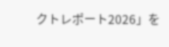クトレポート2026」を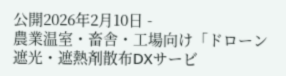公開2026年2月10日 -
農業温室・畜舎・工場向け「ドローン遮光・遮熱剤散布DXサービ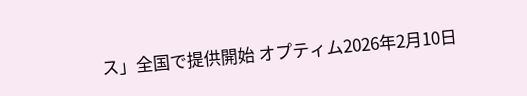ス」全国で提供開始 オプティム2026年2月10日